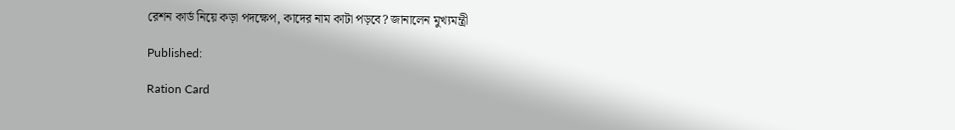রেশন কার্ড নিয়ে কড়া পদক্ষেপ, কাদের নাম কাটা পড়বে? জানালেন মুখ্যমন্ত্রী

Published:

Ration Card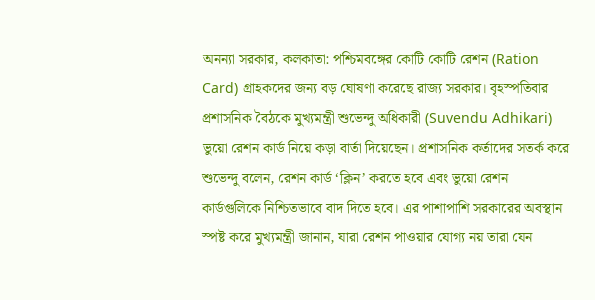অনন্যা সরকার, কলকাতা: পশ্চিমবঙ্গের কোটি কোটি রেশন (Ration Card) গ্রাহকদের জন্য বড় ঘোষণা করেছে রাজ্য সরকার। বৃহস্পতিবার প্রশাসনিক বৈঠকে মুখ্যমন্ত্রী শুভেন্দু অধিকারী (Suvendu Adhikari) ভুয়ো রেশন কার্ড নিয়ে কড়া বার্তা দিয়েছেন। প্রশাসনিক কর্তাদের সতর্ক করে শুভেন্দু বলেন, রেশন কার্ড ‘ক্লিন’ করতে হবে এবং ভুয়ো রেশন কার্ডগুলিকে নিশ্চিতভাবে বাদ দিতে হবে। এর পাশাপাশি সরকারের অবস্থান স্পষ্ট করে মুখ্যমন্ত্রী জানান, যারা রেশন পাওয়ার যোগ্য নয় তারা যেন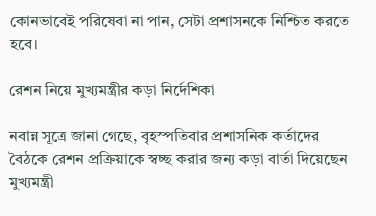কোনভাবেই পরিষেবা না পান, সেটা প্রশাসনকে নিশ্চিত করতে হবে।

রেশন নিয়ে মুখ্যমন্ত্রীর কড়া নির্দেশিকা

নবান্ন সূত্রে জানা গেছে, বৃহস্পতিবার প্রশাসনিক কর্তাদের বৈঠকে রেশন প্রক্রিয়াকে স্বচ্ছ করার জন্য কড়া বার্তা দিয়েছেন মুখ্যমন্ত্রী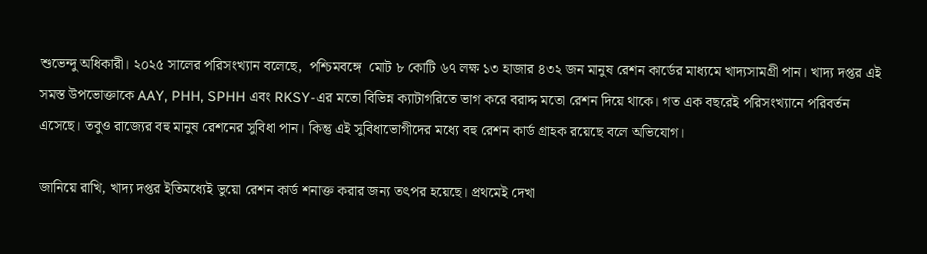শুভেন্দু অধিকারী। ২০২৫ সালের পরিসংখ্যান বলেছে,  পশ্চিমবঙ্গে  মোট ৮ কোটি ৬৭ লক্ষ ১৩ হাজার ৪৩২ জন মানুষ রেশন কার্ডের মাধ্যমে খাদ্যসামগ্রী পান। খাদ্য দপ্তর এই সমস্ত উপভোক্তাকে AAY, PHH, SPHH এবং RKSY-এর মতো বিভিন্ন ক্যাটাগরিতে ভাগ করে বরাদ্দ মতো রেশন দিয়ে থাকে। গত এক বছরেই পরিসংখ্যানে পরিবর্তন এসেছে। তবুও রাজ্যের বহু মানুষ রেশনের সুবিধা পান। কিন্তু এই সুবিধাভোগীদের মধ্যে বহু রেশন কার্ড গ্রাহক রয়েছে বলে অভিযোগ।

জানিয়ে রাখি, খাদ্য দপ্তর ইতিমধ্যেই ভুয়ো রেশন কার্ড শনাক্ত করার জন্য তৎপর হয়েছে। প্রথমেই দেখা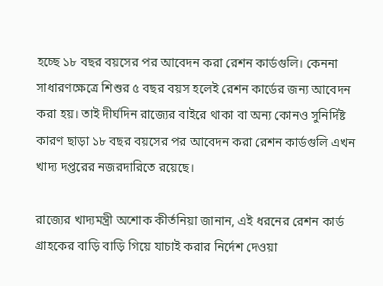হচ্ছে ১৮ বছর বয়সের পর আবেদন করা রেশন কার্ডগুলি। কেননা সাধারণক্ষেত্রে শিশুর ৫ বছর বয়স হলেই রেশন কার্ডের জন্য আবেদন করা হয়। তাই দীর্ঘদিন রাজ্যের বাইরে থাকা বা অন্য কোনও সুনির্দিষ্ট কারণ ছাড়া ১৮ বছর বয়সের পর আবেদন করা রেশন কার্ডগুলি এখন খাদ্য দপ্তরের নজরদারিতে রয়েছে।

রাজ্যের খাদ্যমন্ত্রী অশোক কীর্তনিয়া জানান, এই ধরনের রেশন কার্ড গ্রাহকের বাড়ি বাড়ি গিয়ে যাচাই করার নির্দেশ দেওয়া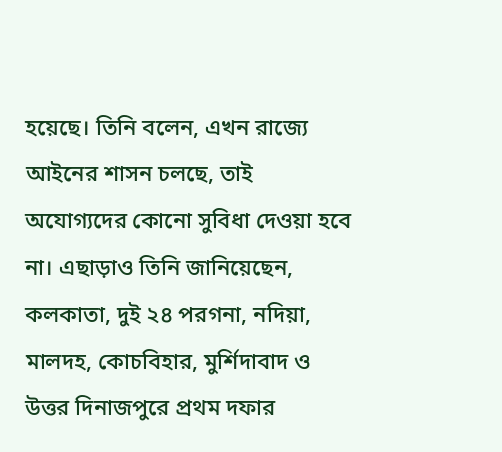হয়েছে। তিনি বলেন, এখন রাজ্যে আইনের শাসন চলছে, তাই অযোগ্যদের কোনো সুবিধা দেওয়া হবে না। এছাড়াও তিনি জানিয়েছেন, কলকাতা, দুই ২৪ পরগনা, নদিয়া, মালদহ, কোচবিহার, মুর্শিদাবাদ ও উত্তর দিনাজপুরে প্রথম দফার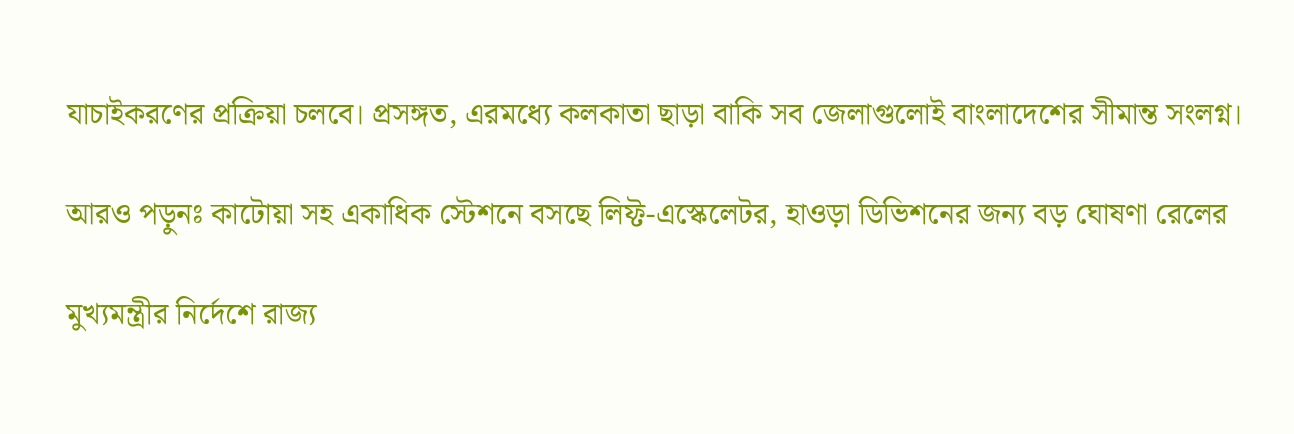যাচাইকরণের প্রক্রিয়া চলবে। প্রসঙ্গত, এরমধ্যে কলকাতা ছাড়া বাকি সব জেলাগুলোই বাংলাদেশের সীমান্ত সংলগ্ন।

আরও পড়ুনঃ কাটোয়া সহ একাধিক স্টেশনে বসছে লিফ্ট-এস্কেলেটর, হাওড়া ডিভিশনের জন্য বড় ঘোষণা রেলের

মুখ্যমন্ত্রীর নির্দেশে রাজ্য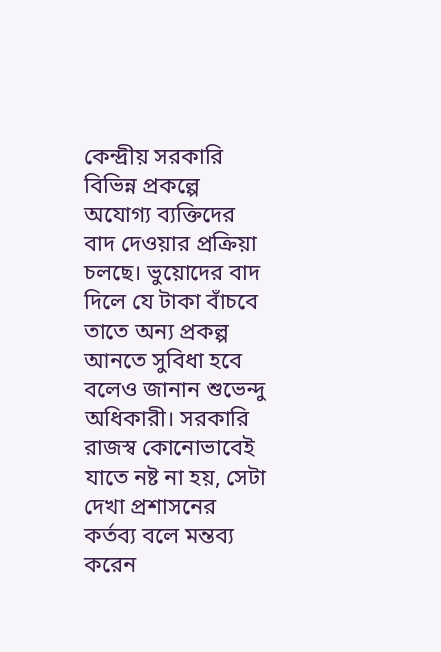কেন্দ্রীয় সরকারি বিভিন্ন প্রকল্পে অযোগ্য ব্যক্তিদের বাদ দেওয়ার প্রক্রিয়া চলছে। ভুয়োদের বাদ দিলে যে টাকা বাঁচবে তাতে অন্য প্রকল্প আনতে সুবিধা হবে বলেও জানান শুভেন্দু অধিকারী। সরকারি রাজস্ব কোনোভাবেই যাতে নষ্ট না হয়, সেটা দেখা প্রশাসনের কর্তব্য বলে মন্তব্য করেন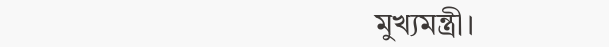মুখ্যমন্ত্রী।